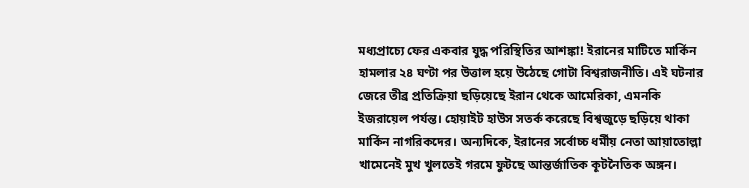মধ্যপ্রাচ্যে ফের একবার যুদ্ধ পরিস্থিতির আশঙ্কা! ইরানের মাটিতে মার্কিন হামলার ২৪ ঘণ্টা পর উত্তাল হয়ে উঠেছে গোটা বিশ্বরাজনীতি। এই ঘটনার জেরে তীব্র প্রতিক্রিয়া ছড়িয়েছে ইরান থেকে আমেরিকা, এমনকি ইজরায়েল পর্যন্ত। হোয়াইট হাউস সতর্ক করেছে বিশ্বজুড়ে ছড়িয়ে থাকা মার্কিন নাগরিকদের। অন্যদিকে, ইরানের সর্বোচ্চ ধর্মীয় নেতা আয়াতোল্লা খামেনেই মুখ খুলতেই গরমে ফুটছে আন্তর্জাতিক কূটনৈতিক অঙ্গন।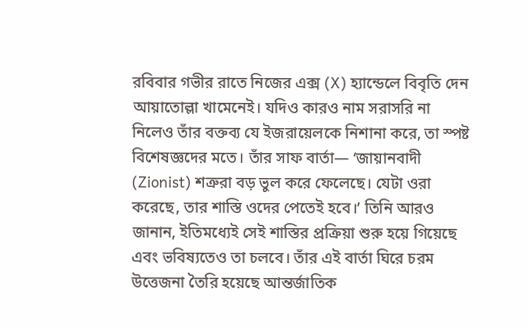রবিবার গভীর রাতে নিজের এক্স (X) হ্যান্ডেলে বিবৃতি দেন আয়াতোল্লা খামেনেই। যদিও কারও নাম সরাসরি না নিলেও তাঁর বক্তব্য যে ইজরায়েলকে নিশানা করে, তা স্পষ্ট বিশেষজ্ঞদের মতে। তাঁর সাফ বার্তা— ‘জায়ানবাদী (Zionist) শত্রুরা বড় ভুল করে ফেলেছে। যেটা ওরা করেছে, তার শাস্তি ওদের পেতেই হবে।’ তিনি আরও জানান, ইতিমধ্যেই সেই শাস্তির প্রক্রিয়া শুরু হয়ে গিয়েছে এবং ভবিষ্যতেও তা চলবে। তাঁর এই বার্তা ঘিরে চরম উত্তেজনা তৈরি হয়েছে আন্তর্জাতিক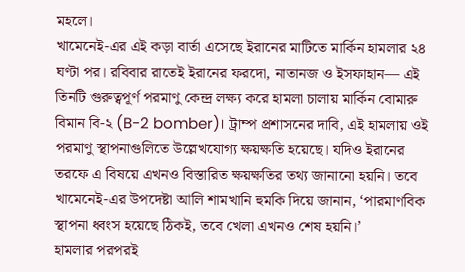মহলে।
খামেনেই-এর এই কড়া বার্তা এসেছে ইরানের মাটিতে মার্কিন হামলার ২৪ ঘণ্টা পর। রবিবার রাতেই ইরানের ফরদো, নাতানজ ও ইসফাহান— এই তিনটি গুরুত্বপূর্ণ পরমাণু কেন্দ্র লক্ষ্য করে হামলা চালায় মার্কিন বোমারু বিমান বি-২ (B-2 bomber)। ট্রাম্প প্রশাসনের দাবি, এই হামলায় ওই পরমাণু স্থাপনাগুলিতে উল্লেখযোগ্য ক্ষয়ক্ষতি হয়েছে। যদিও ইরানের তরফে এ বিষয়ে এখনও বিস্তারিত ক্ষয়ক্ষতির তথ্য জানানো হয়নি। তবে খামেনেই-এর উপদেষ্টা আলি শামখানি হুমকি দিয়ে জানান, ‘পারমাণবিক স্থাপনা ধ্বংস হয়েছে ঠিকই, তবে খেলা এখনও শেষ হয়নি।’
হামলার পরপরই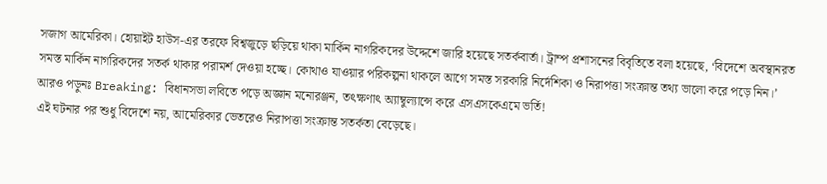সজাগ আমেরিকা। হোয়াইট হাউস-এর তরফে বিশ্বজুড়ে ছড়িয়ে থাকা মার্কিন নাগরিকদের উদ্দেশে জারি হয়েছে সতর্কবার্তা। ট্রাম্প প্রশাসনের বিবৃতিতে বলা হয়েছে, ‘বিদেশে অবস্থানরত সমস্ত মার্কিন নাগরিকদের সতর্ক থাকার পরামর্শ দেওয়া হচ্ছে। কোথাও যাওয়ার পরিকল্পনা থাকলে আগে সমস্ত সরকারি নির্দেশিকা ও নিরাপত্তা সংক্রান্ত তথ্য ভালো করে পড়ে নিন।’
আরও পড়ুনঃ Breaking: বিধানসভা লবিতে পড়ে অজ্ঞান মনোরঞ্জন, তৎক্ষণাৎ অ্যাম্বুল্যান্সে করে এসএসকেএমে ভর্তি!
এই ঘটনার পর শুধু বিদেশে নয়, আমেরিকার ভেতরেও নিরাপত্তা সংক্রান্ত সতর্কতা বেড়েছে।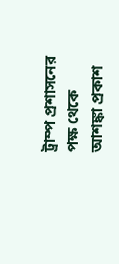ট্রাম্প প্রশাসনের পক্ষ থেকে আশঙ্কা প্রকাশ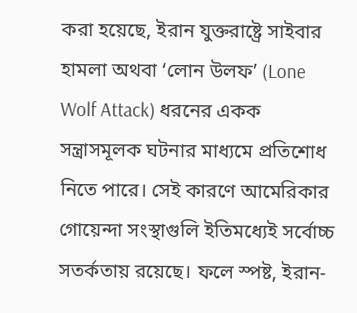করা হয়েছে, ইরান যুক্তরাষ্ট্রে সাইবার হামলা অথবা ‘লোন উলফ’ (Lone Wolf Attack) ধরনের একক সন্ত্রাসমূলক ঘটনার মাধ্যমে প্রতিশোধ নিতে পারে। সেই কারণে আমেরিকার গোয়েন্দা সংস্থাগুলি ইতিমধ্যেই সর্বোচ্চ সতর্কতায় রয়েছে। ফলে স্পষ্ট, ইরান-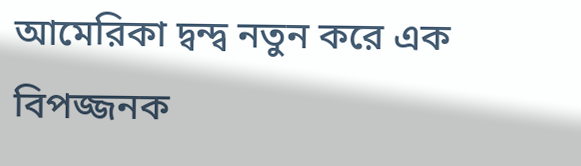আমেরিকা দ্বন্দ্ব নতুন করে এক বিপজ্জনক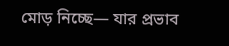মোড় নিচ্ছে— যার প্রভাব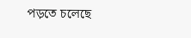পড়তে চলেছে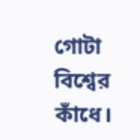গোটা বিশ্বের কাঁধে।